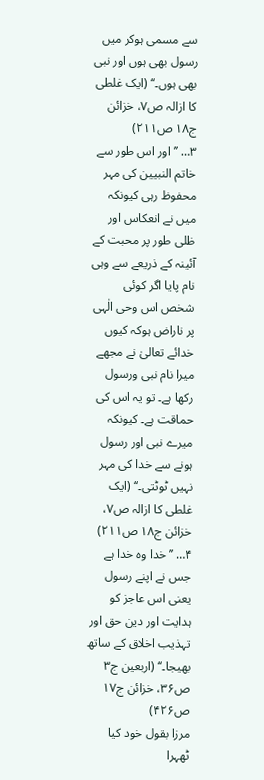سے مسمی ہوکر میں رسول بھی ہوں اور نبی بھی ہوں۔‘‘ (ایک غلطی کا ازالہ ص۷، خزائن ج۱۸ ص۲۱۱)
۳… ’’اور اس طور سے خاتم النبیین کی مہر محفوظ رہی کیونکہ میں نے انعکاس اور ظلی طور پر محبت کے آئینہ کے ذریعے سے وہی نام پایا اگر کوئی شخص اس وحی الٰہی پر ناراض ہوکہ کیوں خدائے تعالیٰ نے مجھے میرا نام نبی ورسول رکھا ہے۔ تو یہ اس کی حماقت ہے۔ کیونکہ میرے نبی اور رسول ہونے سے خدا کی مہر نہیں ٹوٹتی۔‘‘ (ایک غلطی کا ازالہ ص۷، خزائن ج۱۸ ص۲۱۱)
۴… ’’خدا وہ خدا ہے جس نے اپنے رسول یعنی اس عاجز کو ہدایت اور دین حق اور تہذیب اخلاق کے ساتھ بھیجا۔‘‘ (اربعین ج۳ ص۳۶، خزائن ج۱۷ ص۴۲۶)
مرزا بقول خود کیا ٹھہرا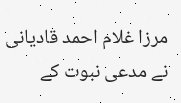مرزا غلام احمد قادیانی نے مدعی نبوت کے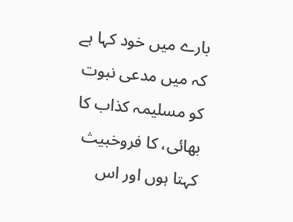بارے میں خود کہا ہے کہ میں مدعی نبوت کو مسلیمہ کذاب کا بھائی، کا فروخبیث کہتا ہوں اور اس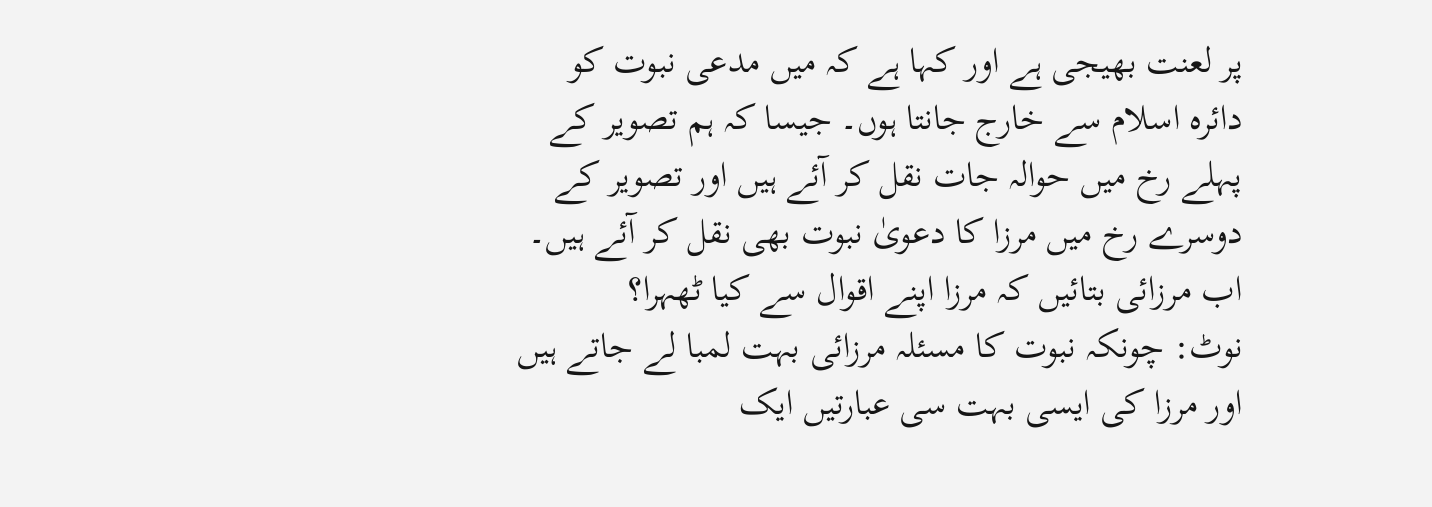پر لعنت بھیجی ہے اور کہا ہے کہ میں مدعی نبوت کو دائرہ اسلام سے خارج جانتا ہوں۔ جیسا کہ ہم تصویر کے پہلے رخ میں حوالہ جات نقل کر آئے ہیں اور تصویر کے دوسرے رخ میں مرزا کا دعویٰ نبوت بھی نقل کر آئے ہیں۔ اب مرزائی بتائیں کہ مرزا اپنے اقوال سے کیا ٹھہرا؟
نوٹ: چونکہ نبوت کا مسئلہ مرزائی بہت لمبا لے جاتے ہیں اور مرزا کی ایسی بہت سی عبارتیں ایک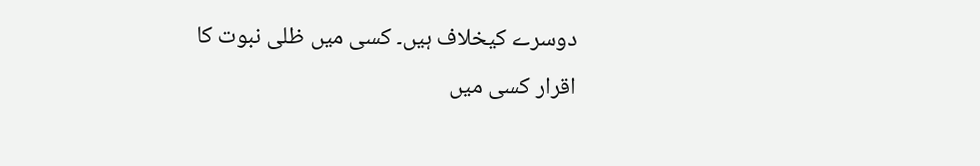دوسرے کیخلاف ہیں۔ کسی میں ظلی نبوت کا اقرار کسی میں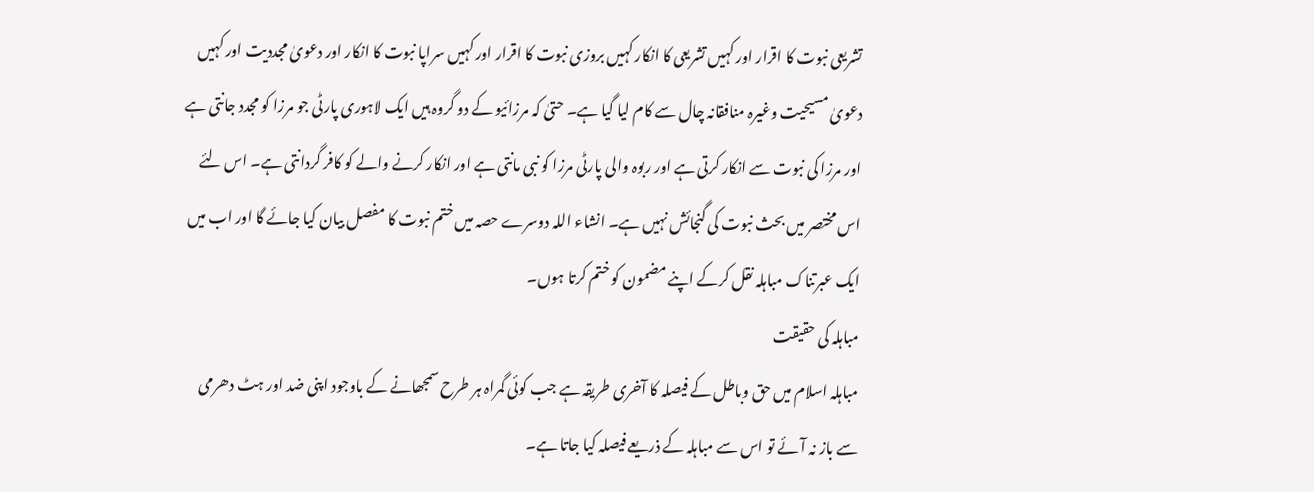تشریعی نبوت کا اقرار اور کہیں تشریعی کا انکار کہیں بروزی نبوت کا اقرار اور کہیں سراپا نبوت کا انکار اور دعویٰ مجددیت اور کہیں دعویٰ مسیحیت وغیرہ منافقانہ چال سے کام لیا گیا ہے۔ حتیٰ کہ مرزائیو کے دو گروہ ہیں ایک لاہوری پارٹی جو مرزا کو مجدد جانتی ہے اور مرزا کی نبوت سے انکار کرتی ہے اور ربوہ والی پارٹی مرزا کو نبی مانتی ہے اور انکار کرنے والے کو کافر گردانتی ہے۔ اس لئے اس مختصر میں بحث نبوت کی گنجائش نہیں ہے۔ انشاء اللہ دوسرے حصہ میں ختم نبوت کا مفصل بیان کیا جائے گا اور اب میں ایک عبرتناک مباہلہ نقل کرکے اپنے مضمون کو ختم کرتا ہوں۔
مباہلہ کی حقیقت
مباہلہ اسلام میں حق وباطل کے فیصلہ کا آخری طریقہ ہے جب کوئی گمراہ ہر طرح سمجھانے کے باوجود اپنی ضد اور ہٹ دھرمی سے باز نہ آئے تو اس سے مباہلہ کے ذریعے فیصلہ کیا جاتا ہے۔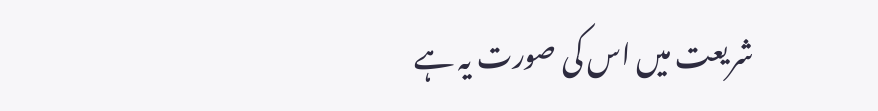شریعت میں اس کی صورت یہ ہے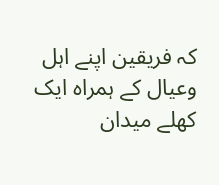کہ فریقین اپنے اہل وعیال کے ہمراہ ایک کھلے میدان